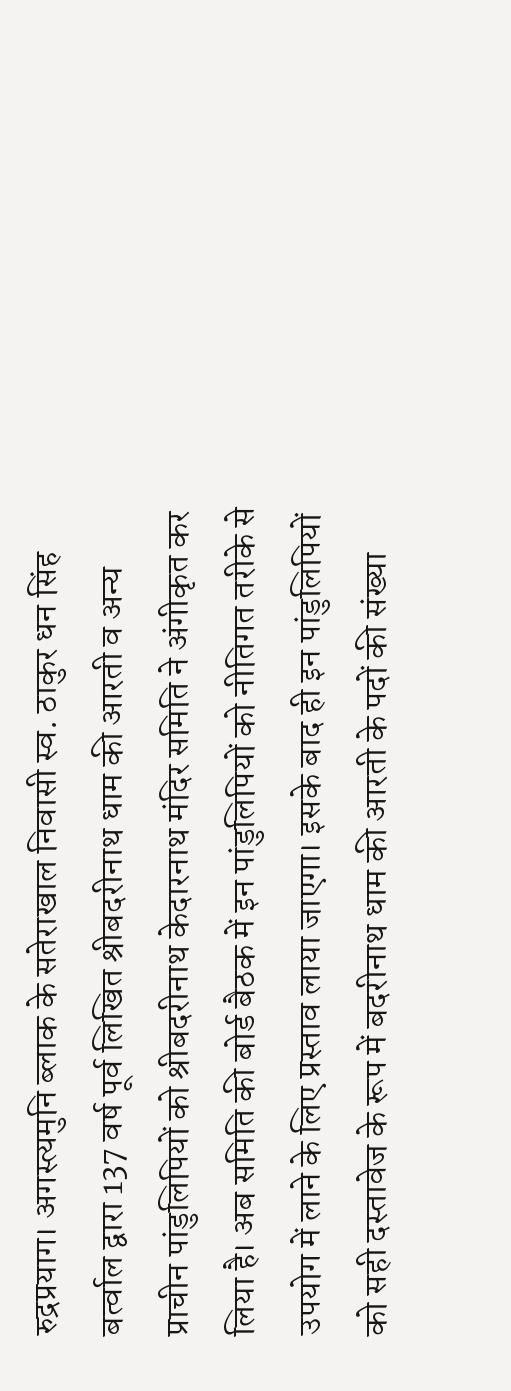रुद्रप्रयाग। अगस्त्यमुनि ब्लाक के सतेराखाल निवासी स्व. ठाकुर धन सिंह बर्त्वाल द्वारा 137 वर्ष पूर्व लिखित श्रीबदरीनाथ धाम की आरती व अन्य प्राचीन पांडुलिपियों को श्रीबदरीनाथ केदारनाथ मंदिर समिति ने अंगीकृत कर लिया है। अब समिति की बोर्ड बैठक में इन पांडुलिपियों को नीतिगत तरीके से उपयोग में लाने के लिए प्रस्ताव लाया जाएगा। इसके बाद ही इन पांडुलिपियों को सही दस्तावेज के रूप में बदरीनाथ धाम की आरती के पदों की संख्या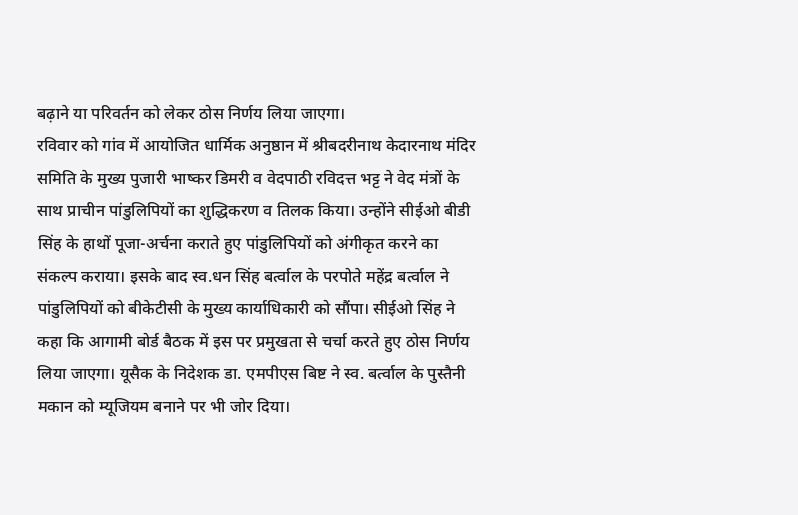बढ़ाने या परिवर्तन को लेकर ठोस निर्णय लिया जाएगा।
रविवार को गांव में आयोजित धार्मिक अनुष्ठान में श्रीबदरीनाथ केदारनाथ मंदिर समिति के मुख्य पुजारी भाष्कर डिमरी व वेदपाठी रविदत्त भट्ट ने वेद मंत्रों के साथ प्राचीन पांडुलिपियों का शुद्धिकरण व तिलक किया। उन्होंने सीईओ बीडी सिंह के हाथों पूजा-अर्चना कराते हुए पांडुलिपियों को अंगीकृत करने का संकल्प कराया। इसके बाद स्व.धन सिंह बर्त्वाल के परपोते महेंद्र बर्त्वाल ने पांडुलिपियों को बीकेटीसी के मुख्य कार्याधिकारी को सौंपा। सीईओ सिंह ने कहा कि आगामी बोर्ड बैठक में इस पर प्रमुखता से चर्चा करते हुए ठोस निर्णय लिया जाएगा। यूसैक के निदेशक डा. एमपीएस बिष्ट ने स्व. बर्त्वाल के पुस्तैनी मकान को म्यूजियम बनाने पर भी जोर दिया।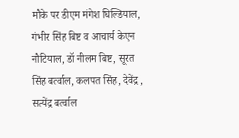मौके पर डीएम मंगेश घिल्डियाल, गंभीर सिंह बिष्ट व आचार्य केएन नौटियाल, डॉ नीलम बिष्ट, सूरत सिंह बर्त्वाल, कलपत सिंह, देवेंद्र , सत्येंद्र बर्त्वाल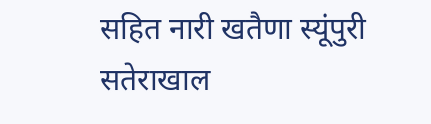सहित नारी खतैणा स्यूंपुरी सतेराखाल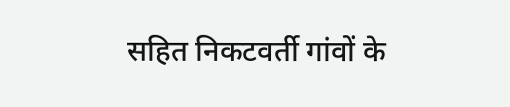सहित निकटवर्ती गांवों के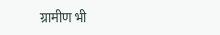ग्रामीण भी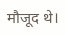मौजूद थे।